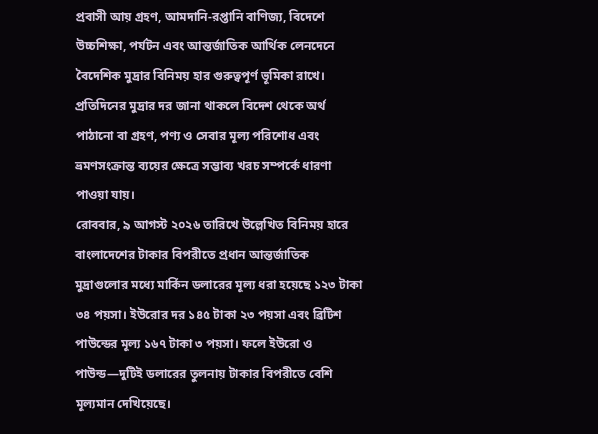প্রবাসী আয় গ্রহণ, আমদানি-রপ্তানি বাণিজ্য, বিদেশে উচ্চশিক্ষা, পর্যটন এবং আন্তর্জাতিক আর্থিক লেনদেনে বৈদেশিক মুদ্রার বিনিময় হার গুরুত্বপূর্ণ ভূমিকা রাখে। প্রতিদিনের মুদ্রার দর জানা থাকলে বিদেশ থেকে অর্থ পাঠানো বা গ্রহণ, পণ্য ও সেবার মূল্য পরিশোধ এবং ভ্রমণসংক্রান্ত ব্যয়ের ক্ষেত্রে সম্ভাব্য খরচ সম্পর্কে ধারণা পাওয়া যায়।
রোববার, ৯ আগস্ট ২০২৬ তারিখে উল্লেখিত বিনিময় হারে বাংলাদেশের টাকার বিপরীতে প্রধান আন্তর্জাতিক মুদ্রাগুলোর মধ্যে মার্কিন ডলারের মূল্য ধরা হয়েছে ১২৩ টাকা ৩৪ পয়সা। ইউরোর দর ১৪৫ টাকা ২৩ পয়সা এবং ব্রিটিশ পাউন্ডের মূল্য ১৬৭ টাকা ৩ পয়সা। ফলে ইউরো ও পাউন্ড—দুটিই ডলারের তুলনায় টাকার বিপরীতে বেশি মূল্যমান দেখিয়েছে।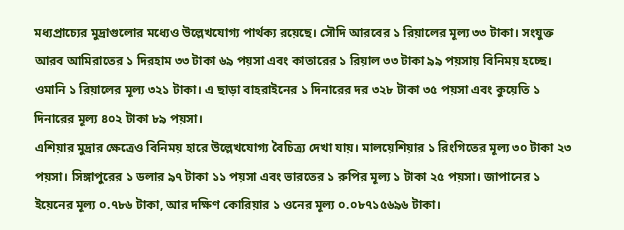মধ্যপ্রাচ্যের মুদ্রাগুলোর মধ্যেও উল্লেখযোগ্য পার্থক্য রয়েছে। সৌদি আরবের ১ রিয়ালের মূল্য ৩৩ টাকা। সংযুক্ত আরব আমিরাতের ১ দিরহাম ৩৩ টাকা ৬৯ পয়সা এবং কাতারের ১ রিয়াল ৩৩ টাকা ৯৯ পয়সায় বিনিময় হচ্ছে। ওমানি ১ রিয়ালের মূল্য ৩২১ টাকা। এ ছাড়া বাহরাইনের ১ দিনারের দর ৩২৮ টাকা ৩৫ পয়সা এবং কুয়েতি ১ দিনারের মূল্য ৪০২ টাকা ৮৯ পয়সা।
এশিয়ার মুদ্রার ক্ষেত্রেও বিনিময় হারে উল্লেখযোগ্য বৈচিত্র্য দেখা যায়। মালয়েশিয়ার ১ রিংগিতের মূল্য ৩০ টাকা ২৩ পয়সা। সিঙ্গাপুরের ১ ডলার ৯৭ টাকা ১১ পয়সা এবং ভারতের ১ রুপির মূল্য ১ টাকা ২৫ পয়সা। জাপানের ১ ইয়েনের মূল্য ০.৭৮৬ টাকা, আর দক্ষিণ কোরিয়ার ১ ওনের মূল্য ০.০৮৭১৫৬৯৬ টাকা।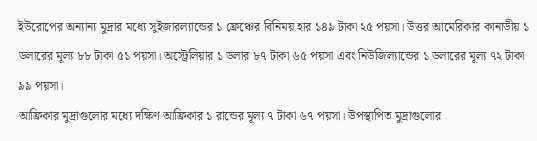ইউরোপের অন্যান্য মুদ্রার মধ্যে সুইজারল্যান্ডের ১ ফ্রেঞ্চের বিনিময় হার ১৪৯ টাকা ২৫ পয়সা। উত্তর আমেরিকার কানাডীয় ১ ডলারের মূল্য ৮৮ টাকা ৫১ পয়সা। অস্ট্রেলিয়ার ১ ডলার ৮৭ টাকা ৬৫ পয়সা এবং নিউজিল্যান্ডের ১ ডলারের মূল্য ৭২ টাকা ৯৯ পয়সা।
আফ্রিকার মুদ্রাগুলোর মধ্যে দক্ষিণ আফ্রিকার ১ রান্ডের মূল্য ৭ টাকা ৬৭ পয়সা। উপস্থাপিত মুদ্রাগুলোর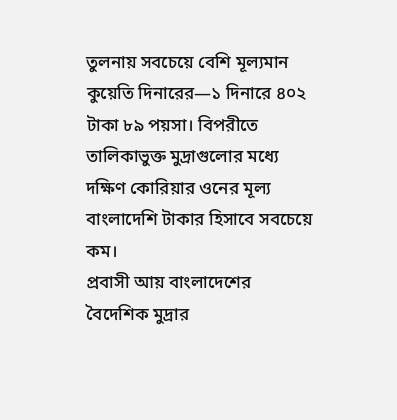তুলনায় সবচেয়ে বেশি মূল্যমান কুয়েতি দিনারের—১ দিনারে ৪০২ টাকা ৮৯ পয়সা। বিপরীতে তালিকাভুক্ত মুদ্রাগুলোর মধ্যে দক্ষিণ কোরিয়ার ওনের মূল্য বাংলাদেশি টাকার হিসাবে সবচেয়ে কম।
প্রবাসী আয় বাংলাদেশের বৈদেশিক মুদ্রার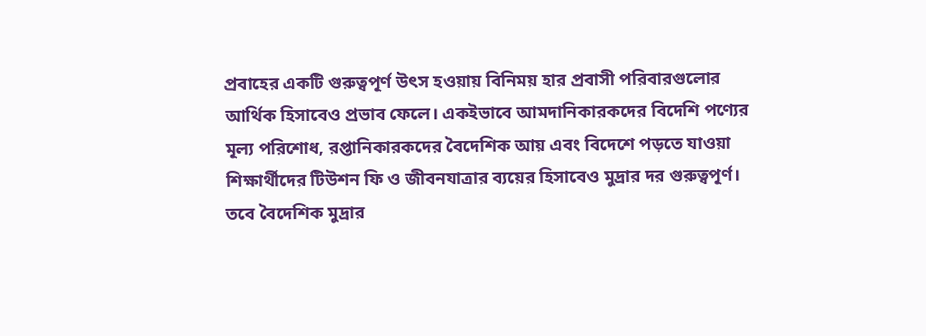প্রবাহের একটি গুরুত্বপূর্ণ উৎস হওয়ায় বিনিময় হার প্রবাসী পরিবারগুলোর আর্থিক হিসাবেও প্রভাব ফেলে। একইভাবে আমদানিকারকদের বিদেশি পণ্যের মূল্য পরিশোধ, রপ্তানিকারকদের বৈদেশিক আয় এবং বিদেশে পড়তে যাওয়া শিক্ষার্থীদের টিউশন ফি ও জীবনযাত্রার ব্যয়ের হিসাবেও মুদ্রার দর গুরুত্বপূর্ণ।
তবে বৈদেশিক মুদ্রার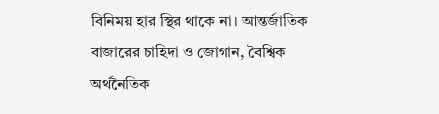বিনিময় হার স্থির থাকে না। আন্তর্জাতিক বাজারের চাহিদা ও জোগান, বৈশ্বিক অর্থনৈতিক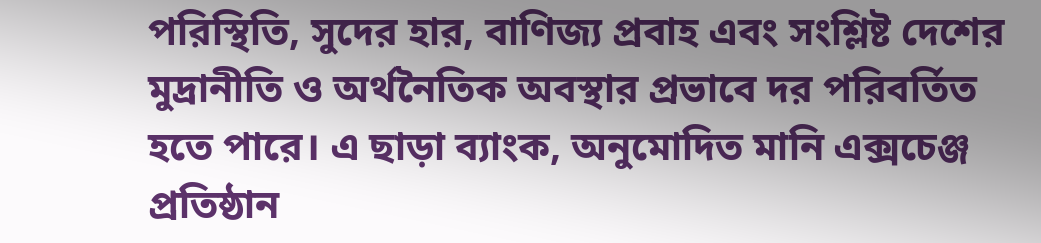পরিস্থিতি, সুদের হার, বাণিজ্য প্রবাহ এবং সংশ্লিষ্ট দেশের মুদ্রানীতি ও অর্থনৈতিক অবস্থার প্রভাবে দর পরিবর্তিত হতে পারে। এ ছাড়া ব্যাংক, অনুমোদিত মানি এক্সচেঞ্জ প্রতিষ্ঠান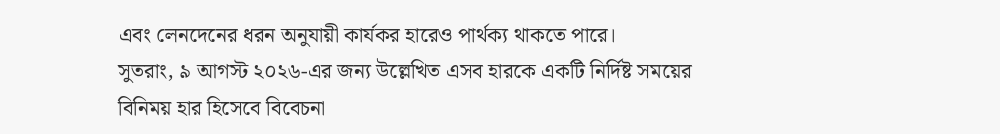এবং লেনদেনের ধরন অনুযায়ী কার্যকর হারেও পার্থক্য থাকতে পারে।
সুতরাং, ৯ আগস্ট ২০২৬-এর জন্য উল্লেখিত এসব হারকে একটি নির্দিষ্ট সময়ের বিনিময় হার হিসেবে বিবেচনা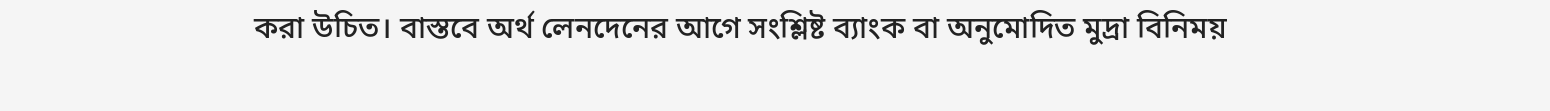করা উচিত। বাস্তবে অর্থ লেনদেনের আগে সংশ্লিষ্ট ব্যাংক বা অনুমোদিত মুদ্রা বিনিময়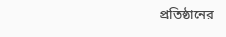প্রতিষ্ঠানের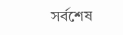সর্বশেষ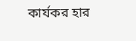কার্যকর হার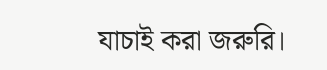যাচাই করা জরুরি।